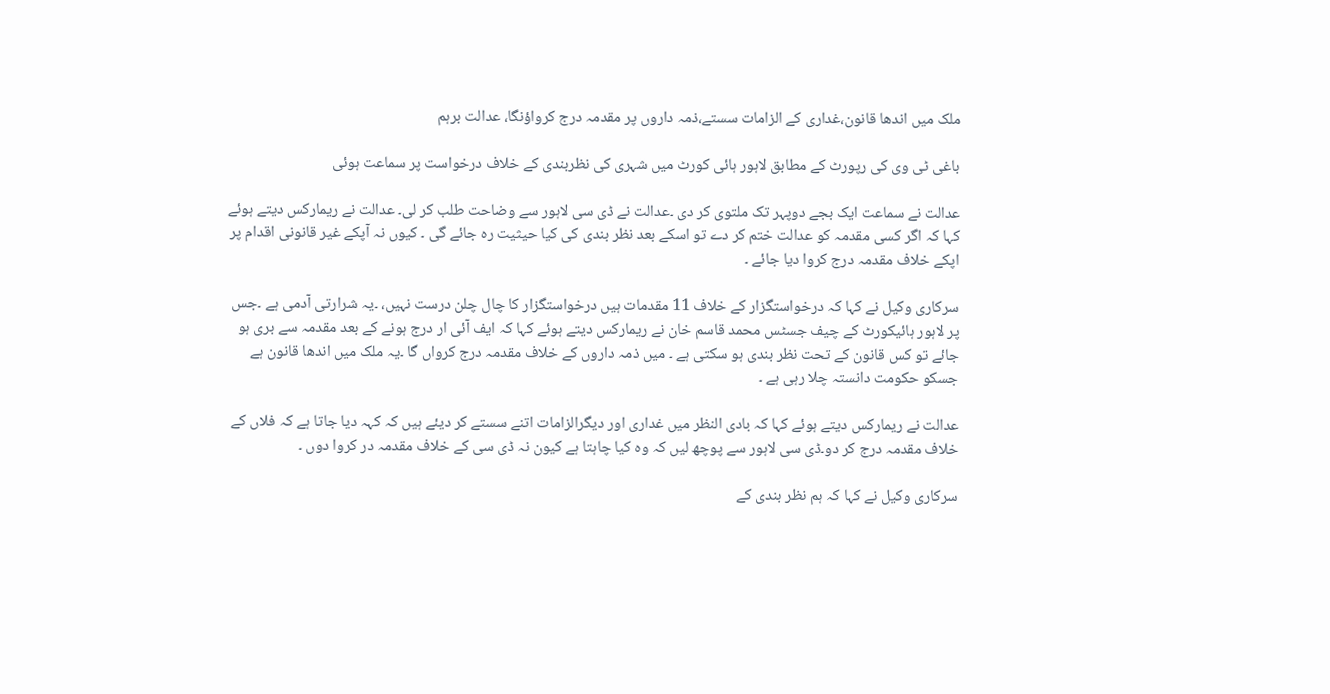ملک میں اندھا قانون،غداری کے الزامات سستے،ذمہ داروں پر مقدمہ درج کرواؤنگا، عدالت برہم

باغی ٹی وی کی رپورٹ کے مطابق لاہور ہائی کورٹ میں شہری کی نظربندی کے خلاف درخواست پر سماعت ہوئی

عدالت نے سماعت ایک بجے دوپہر تک ملتوی کر دی ۔عدالت نے ڈی سی لاہور سے وضاحت طلب کر لی۔ عدالت نے ریمارکس دیتے ہوئے کہا کہ اگر کسی مقدمہ کو عدالت ختم کر دے تو اسکے بعد نظر بندی کی کیا حیثیت رہ جائے گی ۔ کیوں نہ آپکے غیر قانونی اقدام پر اپکے خلاف مقدمہ درج کروا دیا جائے ۔

سرکاری وکیل نے کہا کہ درخواستگزار کے خلاف 11 مقدمات ہیں درخواستگزار کا چال چلن درست نہیں، ۔یہ شرارتی آدمی ہے ۔جس پر لاہور ہائیکورٹ کے چیف جسٹس محمد قاسم خان نے ریمارکس دیتے ہوئے کہا کہ ایف آئی ار درج ہونے کے بعد مقدمہ سے بری ہو جائے تو کس قانون کے تحت نظر بندی ہو سکتی ہے ۔ میں ذمہ داروں کے خلاف مقدمہ درج کرواں گا ۔یہ ملک میں اندھا قانون ہے جسکو حکومت دانستہ چلا رہی ہے ۔

عدالت نے ریمارکس دیتے ہوئے کہا کہ بادی النظر میں غداری اور دیگرالزامات اتنے سستے کر دیئے ہیں کہ کہہ دیا جاتا ہے کہ فلاں کے خلاف مقدمہ درج کر دو۔ڈی سی لاہور سے پوچھ لیں کہ وہ کیا چاہتا ہے کیون نہ ڈی سی کے خلاف مقدمہ در کروا دوں ۔

سرکاری وکیل نے کہا کہ ہم نظر بندی کے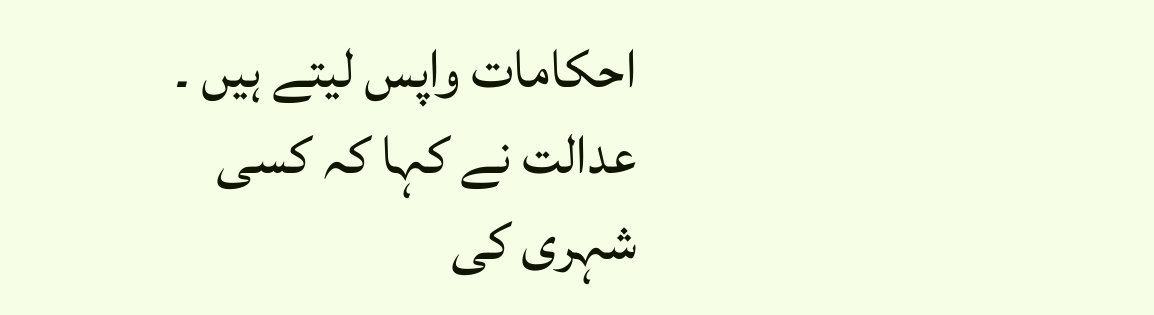احکامات واپس لیتے ہیں ۔ عدالت نے کہا کہ کسی شہری کی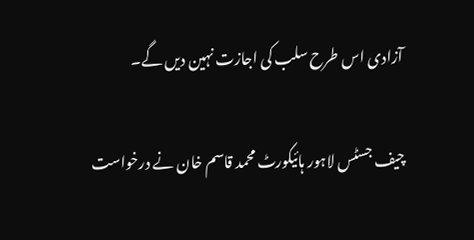آزادی اس طرح سلب کی اجازت نہین دیں گے۔

چیف جسٹس لاہور ہائیکورٹ محمد قاسم خان نے درخواست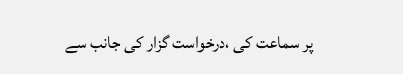پر سماعت کی ،درخواست گزار کی جانب سے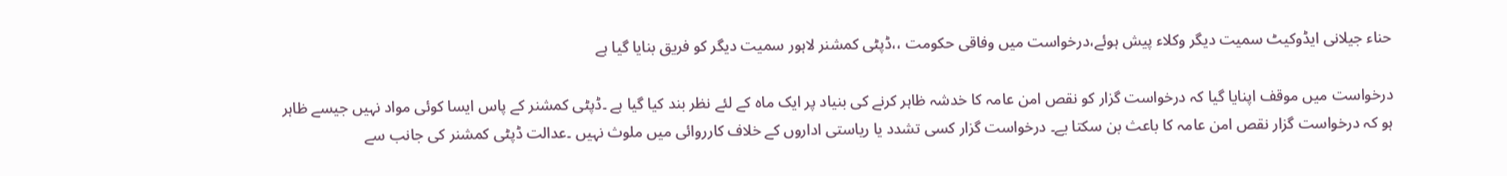حناء جیلانی ایڈوکیٹ سمیت دیگر وکلاء پیش ہوئے،درخواست میں وفاقی حکومت ،،ڈپٹی کمشنر لاہور سمیت دیگر کو فریق بنایا گیا ہے

درخواست میں موقف اپنایا گیا کہ درخواست گزار کو نقص امن عامہ کا خدشہ ظاہر کرنے کی بنیاد پر ایک ماہ کے لئے نظر بند کیا گیا ہے ۔ڈپٹی کمشنر کے پاس ایسا کوئی مواد نہیں جیسے ظاہر ہو کہ درخواست گزار نقص امن عامہ کا باعث بن سکتا یے۔ درخواست گزار کسی تشدد یا ریاستی اداروں کے خلاف کارروائی میں ملوث نہیں ۔عدالت ڈپٹی کمشنر کی جانب سے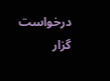درخواست گزار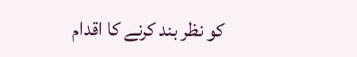کو نظر بند کرنے کا اقدام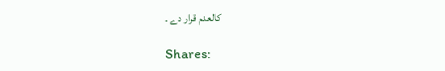کالعدم قرار دے ۔

Shares: